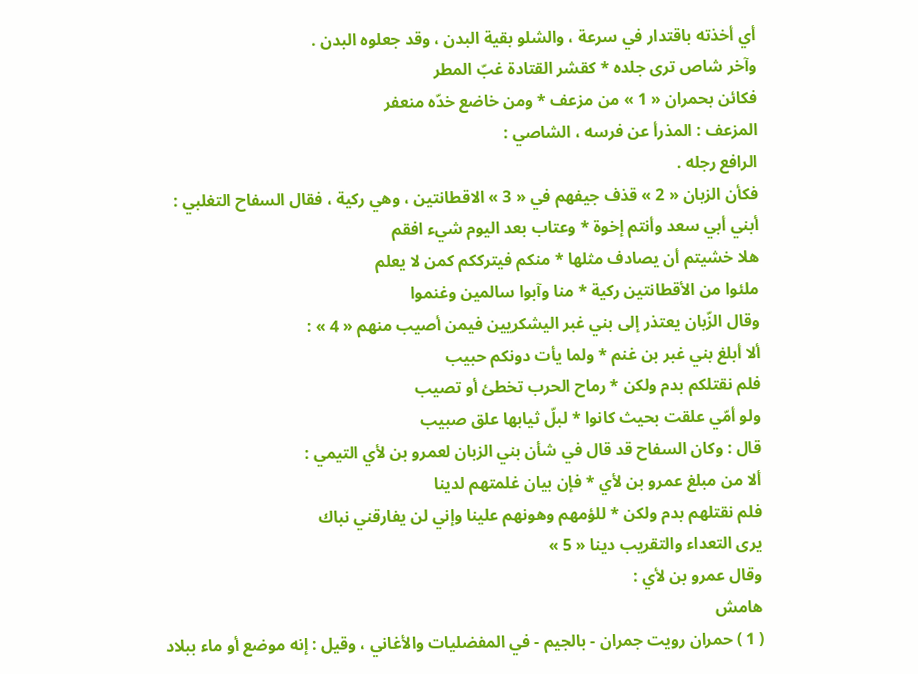أي أخذته باقتدار في سرعة ، والشلو بقية البدن ، وقد جعلوه البدن .
وآخر شاص ترى جلده * كقشر القتادة غبّ المطر
فكائن بحمران « 1 » من مزعف * ومن خاضع خدّه منعفر
المزعف : المذرأ عن فرسه ، الشاصي :
الرافع رجله .
فكأن الزبان « 2 » قذف جيفهم في « 3 » الاقطانتين ، وهي ركية ، فقال السفاح التغلبي :
أبني أبي سعد وأنتم إخوة * وعتاب بعد اليوم شيء افقم
هلا خشيتم أن يصادف مثلها * منكم فيترككم كمن لا يعلم
ملئوا من الأقطانتين ركية * منا وآبوا سالمين وغنموا
وقال الزّبان يعتذر إلى بني غبر اليشكريين فيمن أصيب منهم « 4 » :
ألا أبلغ بني غبر بن غنم * ولما يأت دونكم حبيب
فلم نقتلكم بدم ولكن * رماح الحرب تخطئ أو تصيب
ولو أمّي علقت بحيث كانوا * لبلّ ثيابها علق صبيب
قال : وكان السفاح قد قال في شأن بني الزبان لعمرو بن لأي التيمي :
ألا من مبلغ عمرو بن لأي * فإن بيان غلمتهم لدينا
فلم نقتلهم بدم ولكن * للؤمهم وهونهم علينا وإني لن يفارقني نباك
يرى التعداء والتقريب دينا « 5 »
وقال عمرو بن لأي :
هامش
( 1 ) حمران رويت جمران - بالجيم - في المفضليات والأغاني ، وقيل : إنه موضع أو ماء ببلاد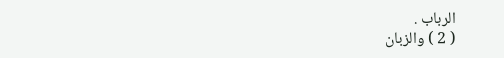الرباب .
( 2 ) والزبان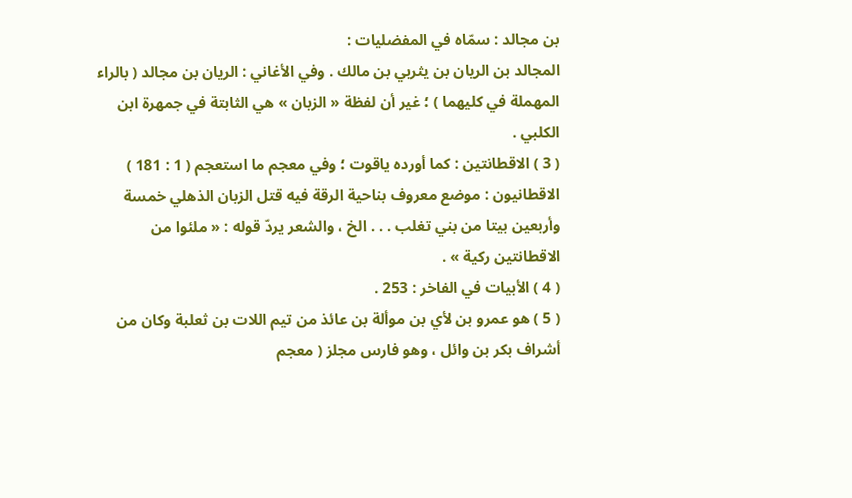بن مجالد : سمّاه في المفضليات :
المجالد بن الريان بن يثربي بن مالك . وفي الأغاني : الريان بن مجالد ( بالراء المهملة في كليهما ) ؛ غير أن لفظة « الزبان » هي الثابتة في جمهرة ابن الكلبي .
( 3 ) الاقطانتين : كما أورده ياقوت ؛ وفي معجم ما استعجم ( 1 : 181 ) الاقطانيون : موضع معروف بناحية الرقة فيه قتل الزبان الذهلي خمسة وأربعين بيتا من بني تغلب . . . الخ ، والشعر يردّ قوله : « ملئوا من الاقطانتين ركية » .
( 4 ) الأبيات في الفاخر : 253 .
( 5 ) هو عمرو بن لأي بن موألة بن عائذ من تيم اللات بن ثعلبة وكان من أشراف بكر بن وائل ، وهو فارس مجلز ( معجم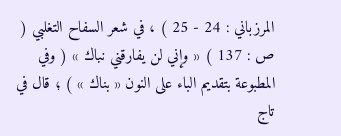المرزباني : 24 - 25 ) ، في شعر السفاح التغلبي ( ص : 137 ) « وإني لن يفارقني نباك » ( وفي المطبوعة بتقديم الباء على النون « بناك » ) ؛ قال في تاج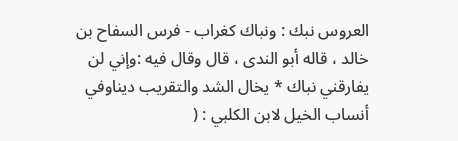العروس نبك : ونباك كغراب - فرس السفاح بن خالد ، قاله أبو الندى ، قال وقال فيه :وإني لن يفارقني نباك * يخال الشد والتقريب ديناوفي أنساب الخيل لابن الكلبي : (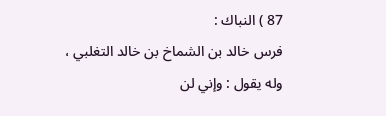87 ) النباك :
فرس خالد بن الشماخ بن خالد التغلبي ، وله يقول : وإني لن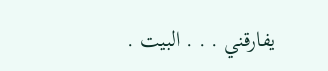يفارقني . . . البيت .